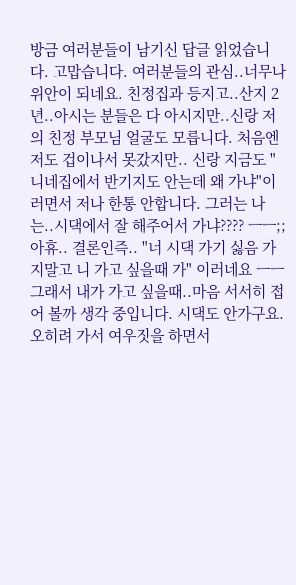방금 여러분들이 남기신 답글 읽었습니다. 고맙습니다. 여러분들의 관심..너무나 위안이 되네요. 친정집과 등지고..산지 2년..아시는 분들은 다 아시지만..신랑 저의 친정 부모님 얼굴도 모릅니다. 처음엔 저도 겁이나서 못갔지만.. 신랑 지금도 "니네집에서 반기지도 안는데 왜 가냐"이러면서 저나 한통 안합니다. 그러는 나는..시댁에서 잘 해주어서 가냐???? ㅡㅡ;;아휴.. 결론인즉.. "너 시댁 가기 싫음 가지말고 니 가고 싶을때 가" 이러네요 ㅡㅡ 그래서 내가 가고 싶을때..마음 서서히 접어 볼까 생각 중입니다. 시댁도 안가구요. 오히려 가서 여우짓을 하면서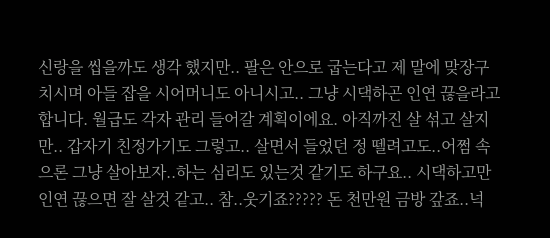신랑을 씹을까도 생각 했지만.. 팔은 안으로 굽는다고 제 말에 맞장구 치시며 아들 잡을 시어머니도 아니시고.. 그냥 시댁하곤 인연 끊을라고 합니다. 월급도 각자 관리 들어갈 계획이에요. 아직까진 살 섞고 살지만.. 갑자기 친정가기도 그렇고.. 살면서 들었던 정 뗄려고도..어쩜 속으론 그냥 살아보자..하는 심리도 있는것 같기도 하구요.. 시댁하고만 인연 끊으면 잘 살것 같고.. 참..웃기죠????? 돈 천만원 금방 갚죠..넉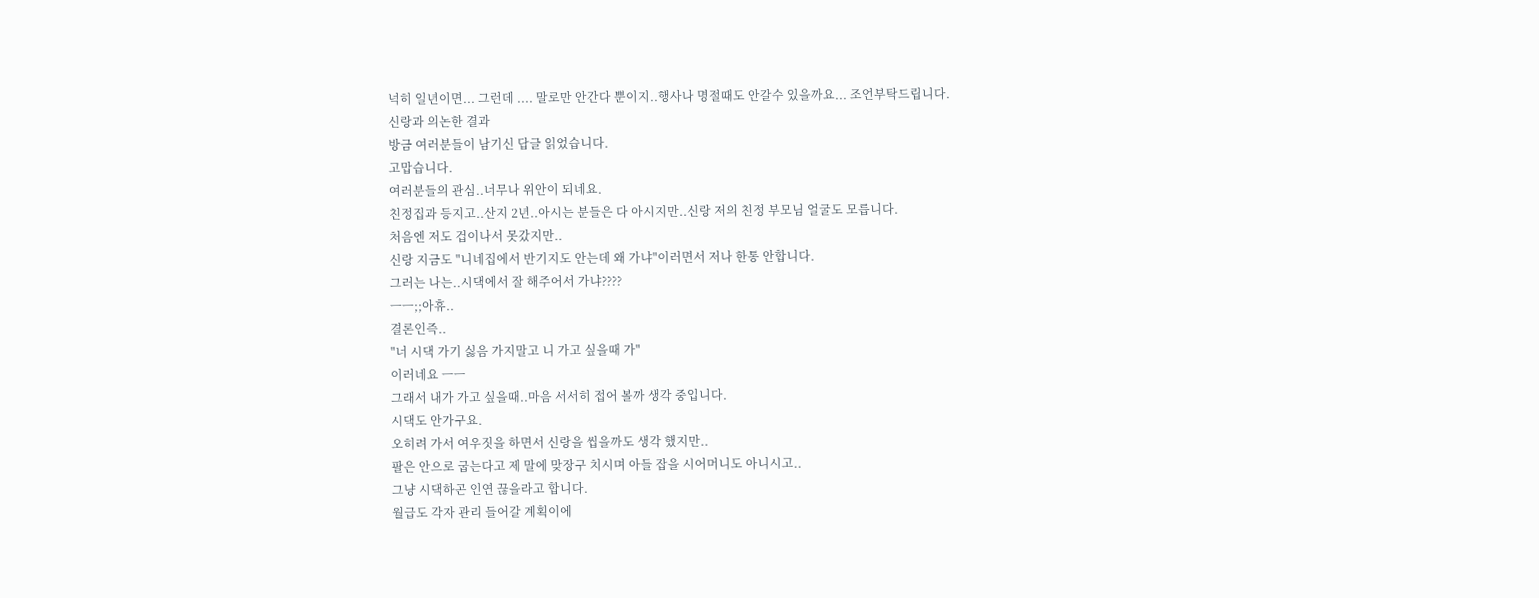넉히 일년이면... 그런데 .... 말로만 안간다 뿐이지..행사나 명절때도 안갈수 있을까요... 조언부탁드립니다.
신랑과 의논한 결과
방금 여러분들이 남기신 답글 읽었습니다.
고맙습니다.
여러분들의 관심..너무나 위안이 되네요.
친정집과 등지고..산지 2년..아시는 분들은 다 아시지만..신랑 저의 친정 부모님 얼굴도 모릅니다.
처음엔 저도 겁이나서 못갔지만..
신랑 지금도 "니네집에서 반기지도 안는데 왜 가냐"이러면서 저나 한통 안합니다.
그러는 나는..시댁에서 잘 해주어서 가냐????
ㅡㅡ;;아휴..
결론인즉..
"너 시댁 가기 싫음 가지말고 니 가고 싶을때 가"
이러네요 ㅡㅡ
그래서 내가 가고 싶을때..마음 서서히 접어 볼까 생각 중입니다.
시댁도 안가구요.
오히려 가서 여우짓을 하면서 신랑을 씹을까도 생각 했지만..
팔은 안으로 굽는다고 제 말에 맞장구 치시며 아들 잡을 시어머니도 아니시고..
그냥 시댁하곤 인연 끊을라고 합니다.
월급도 각자 관리 들어갈 계획이에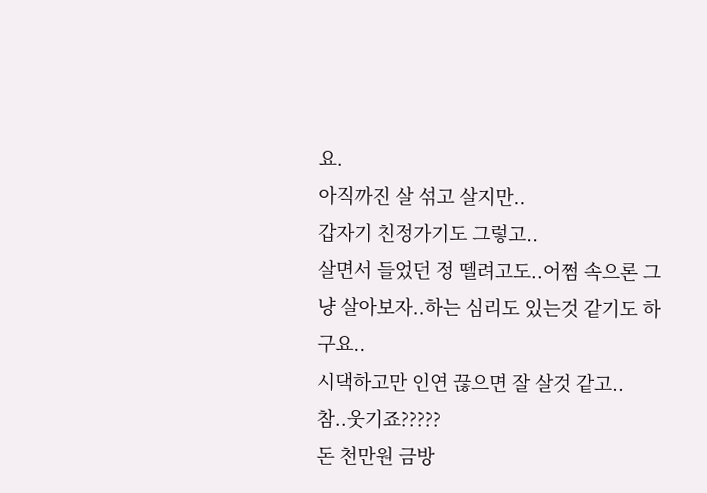요.
아직까진 살 섞고 살지만..
갑자기 친정가기도 그렇고..
살면서 들었던 정 뗄려고도..어쩜 속으론 그냥 살아보자..하는 심리도 있는것 같기도 하구요..
시댁하고만 인연 끊으면 잘 살것 같고..
참..웃기죠?????
돈 천만원 금방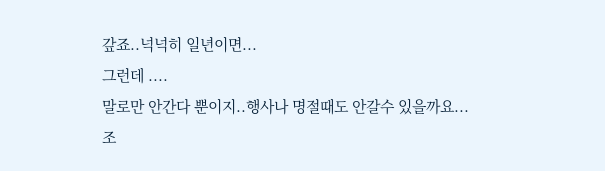갚죠..넉넉히 일년이면...
그런데 ....
말로만 안간다 뿐이지..행사나 명절때도 안갈수 있을까요...
조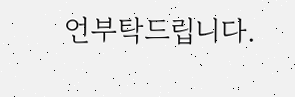언부탁드립니다.